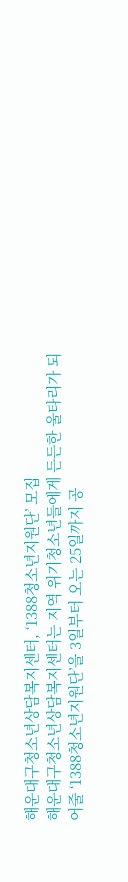해운대구청소년상담복지센터, ‘1388청소년지원단’ 모집
해운대구청소년상담복지센터는 지역 위기청소년들에게 든든한 울타리가 되어줄 ‘1388청소년지원단’을 3일부터 오는 25일까지 공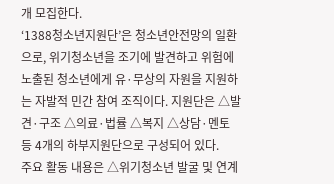개 모집한다.
‘1388청소년지원단’은 청소년안전망의 일환으로, 위기청소년을 조기에 발견하고 위험에 노출된 청소년에게 유·무상의 자원을 지원하는 자발적 민간 참여 조직이다. 지원단은 △발견·구조 △의료·법률 △복지 △상담·멘토 등 4개의 하부지원단으로 구성되어 있다.
주요 활동 내용은 △위기청소년 발굴 및 연계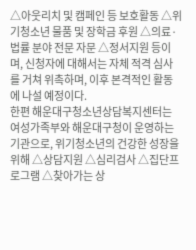△아웃리치 및 캠페인 등 보호활동 △위기청소년 물품 및 장학금 후원 △의료·법률 분야 전문 자문 △정서지원 등이며, 신청자에 대해서는 자체 적격 심사를 거쳐 위촉하며, 이후 본격적인 활동에 나설 예정이다.
한편 해운대구청소년상담복지센터는 여성가족부와 해운대구청이 운영하는 기관으로, 위기청소년의 건강한 성장을 위해 △상담지원 △심리검사 △집단프로그램 △찾아가는 상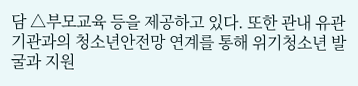담 △부모교육 등을 제공하고 있다. 또한 관내 유관기관과의 청소년안전망 연계를 통해 위기청소년 발굴과 지원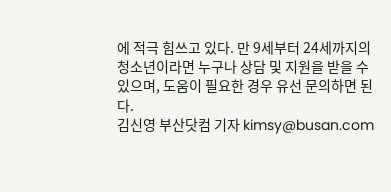에 적극 힘쓰고 있다. 만 9세부터 24세까지의 청소년이라면 누구나 상담 및 지원을 받을 수 있으며, 도움이 필요한 경우 유선 문의하면 된다.
김신영 부산닷컴 기자 kimsy@busan.com